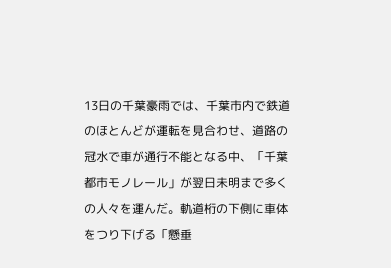13日の千葉豪雨では、千葉市内で鉄道のほとんどが運転を見合わせ、道路の冠水で車が通行不能となる中、「千葉都市モノレール」が翌日未明まで多くの人々を運んだ。軌道桁の下側に車体をつり下げる「懸垂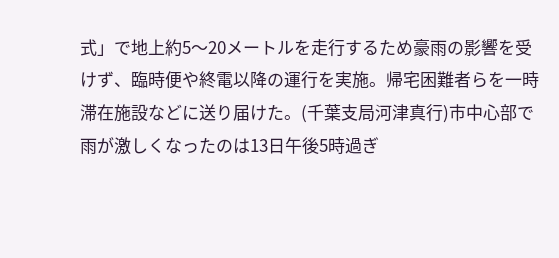式」で地上約5〜20メートルを走行するため豪雨の影響を受けず、臨時便や終電以降の運行を実施。帰宅困難者らを一時滞在施設などに送り届けた。(千葉支局河津真行)市中心部で雨が激しくなったのは13日午後5時過ぎ